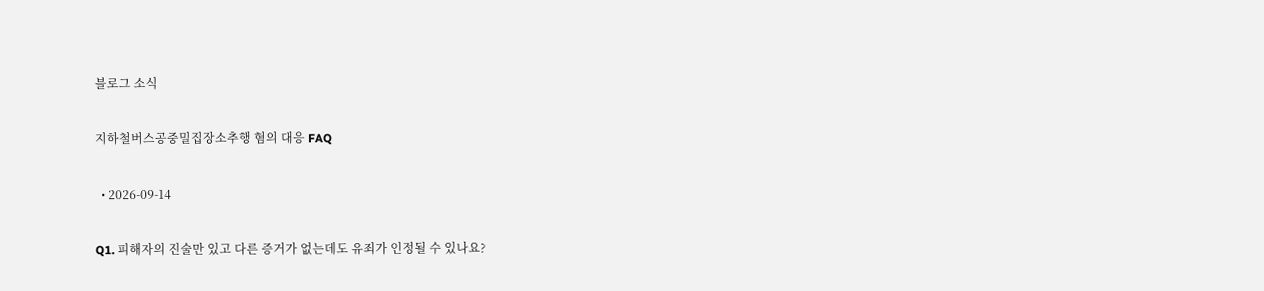블로그 소식

지하철버스공중밀집장소추행 혐의 대응 FAQ

  • 2026-09-14

Q1. 피해자의 진술만 있고 다른 증거가 없는데도 유죄가 인정될 수 있나요?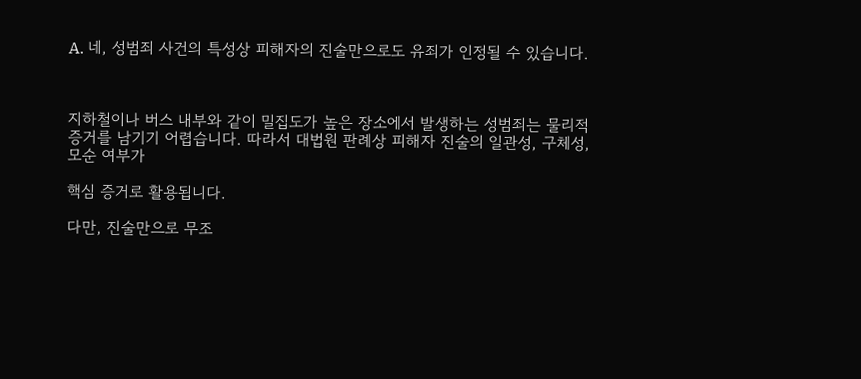A. 네, 성범죄 사건의 특성상 피해자의 진술만으로도 유죄가 인정될 수 있습니다.



지하철이나 버스 내부와 같이 밀집도가 높은 장소에서 발생하는 성범죄는 물리적 증거를 남기기 어렵습니다. 따라서 대법원 판례상 피해자 진술의 일관성, 구체성, 모순 여부가

핵심 증거로 활용됩니다.

다만, 진술만으로 무조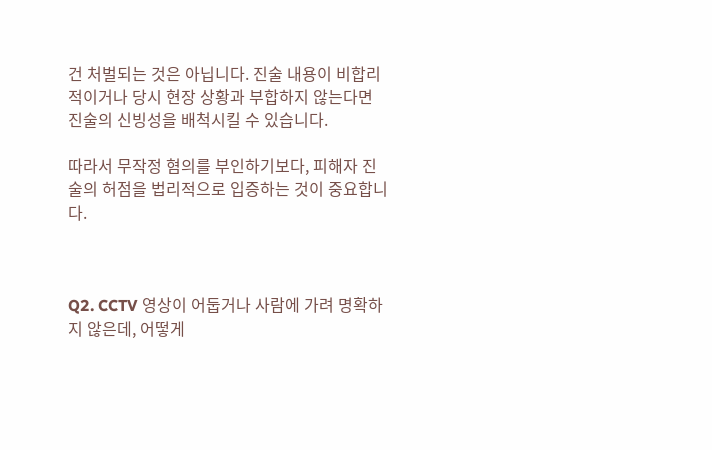건 처벌되는 것은 아닙니다. 진술 내용이 비합리적이거나 당시 현장 상황과 부합하지 않는다면 진술의 신빙성을 배척시킬 수 있습니다.

따라서 무작정 혐의를 부인하기보다, 피해자 진술의 허점을 법리적으로 입증하는 것이 중요합니다.



Q2. CCTV 영상이 어둡거나 사람에 가려 명확하지 않은데, 어떻게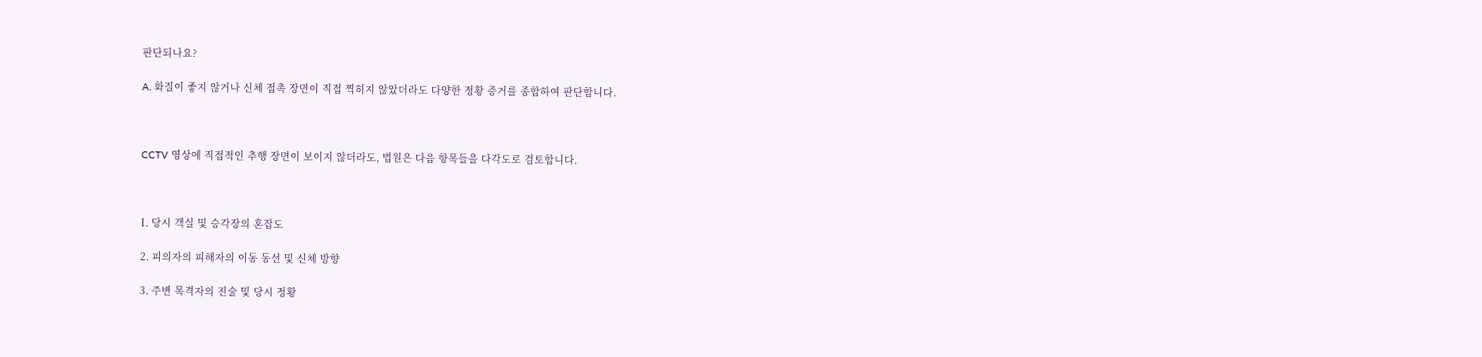판단되나요?

A. 화질이 좋지 않거나 신체 접촉 장면이 직접 찍히지 않았더라도 다양한 정황 증거를 종합하여 판단합니다.



CCTV 영상에 직접적인 추행 장면이 보이지 않더라도, 법원은 다음 항목들을 다각도로 검토합니다.



1. 당시 객실 및 승각장의 혼잡도

2. 피의자의 피해자의 이동 동선 및 신체 방향

3. 주변 목격자의 진술 및 당시 정황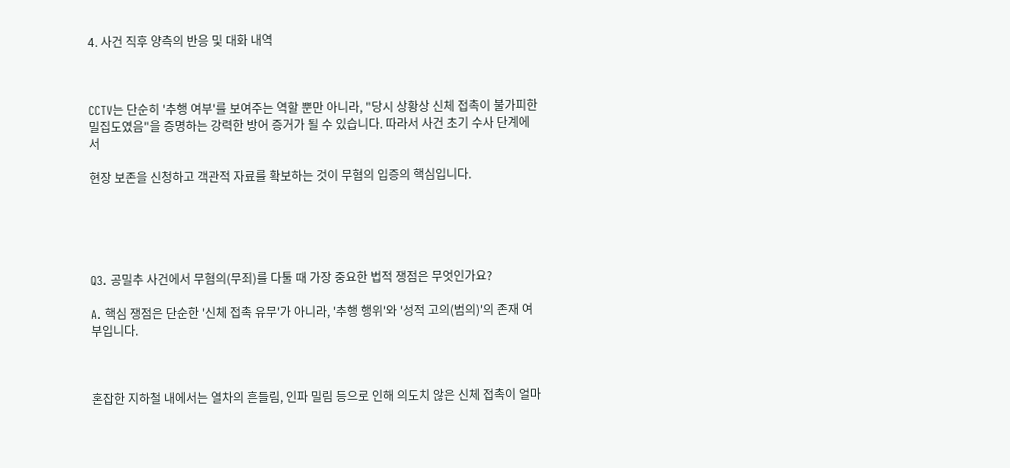4. 사건 직후 양측의 반응 및 대화 내역



CCTV는 단순히 '추행 여부'를 보여주는 역할 뿐만 아니라, "당시 상황상 신체 접촉이 불가피한 밀집도였음"을 증명하는 강력한 방어 증거가 될 수 있습니다. 따라서 사건 초기 수사 단계에서

현장 보존을 신청하고 객관적 자료를 확보하는 것이 무혐의 입증의 핵심입니다.





Q3. 공밀추 사건에서 무혐의(무죄)를 다툴 때 가장 중요한 법적 쟁점은 무엇인가요?

A. 핵심 쟁점은 단순한 '신체 접촉 유무'가 아니라, '추행 행위'와 '성적 고의(범의)'의 존재 여부입니다.



혼잡한 지하철 내에서는 열차의 흔들림, 인파 밀림 등으로 인해 의도치 않은 신체 접촉이 얼마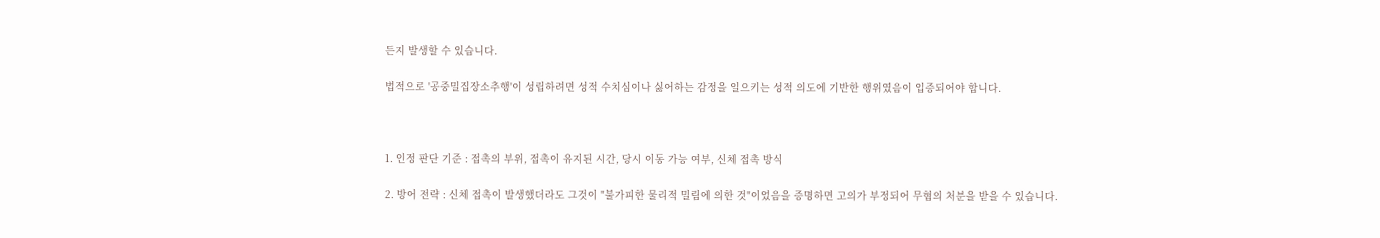든지 발생할 수 있습니다.

법적으로 '공중밀집장소추행'이 성립하려면 성적 수치심이나 싫어하는 감정을 일으키는 성적 의도에 기반한 행위였음이 입증되어야 합니다.



1. 인정 판단 기준 : 접촉의 부위, 접촉이 유지된 시간, 당시 이동 가능 여부, 신체 접촉 방식

2. 방어 전략 : 신체 접촉이 발생했더라도 그것이 "불가피한 물리적 밀림에 의한 것"이었음을 증명하면 고의가 부정되어 무혐의 처분을 받을 수 있습니다.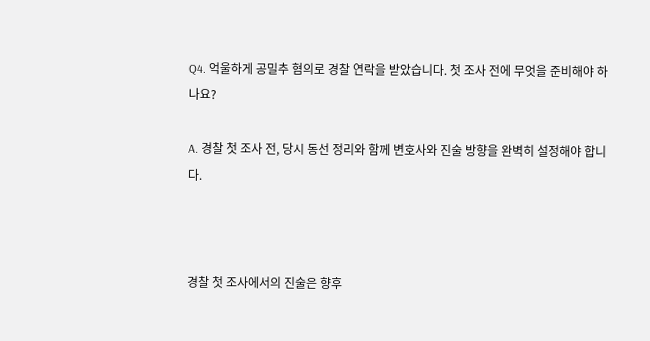Q4. 억울하게 공밀추 혐의로 경찰 연락을 받았습니다. 첫 조사 전에 무엇을 준비해야 하나요?

A. 경찰 첫 조사 전, 당시 동선 정리와 함께 변호사와 진술 방향을 완벽히 설정해야 합니다.



경찰 첫 조사에서의 진술은 향후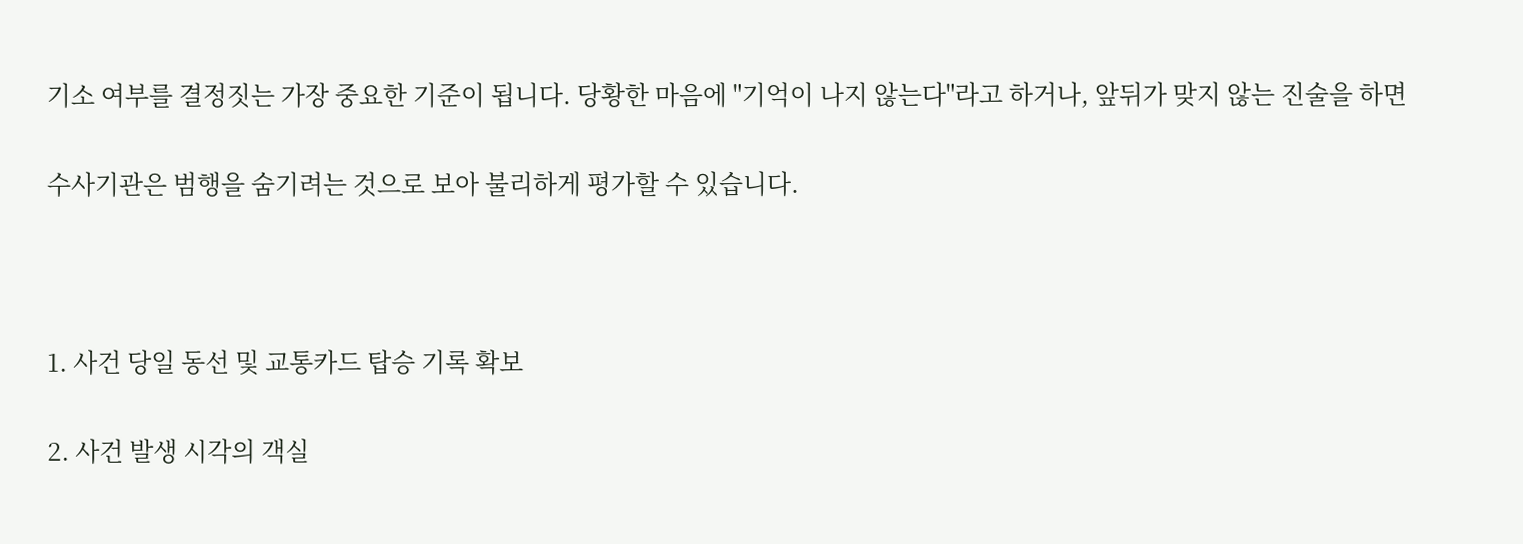기소 여부를 결정짓는 가장 중요한 기준이 됩니다. 당황한 마음에 "기억이 나지 않는다"라고 하거나, 앞뒤가 맞지 않는 진술을 하면

수사기관은 범행을 숨기려는 것으로 보아 불리하게 평가할 수 있습니다.



1. 사건 당일 동선 및 교통카드 탑승 기록 확보

2. 사건 발생 시각의 객실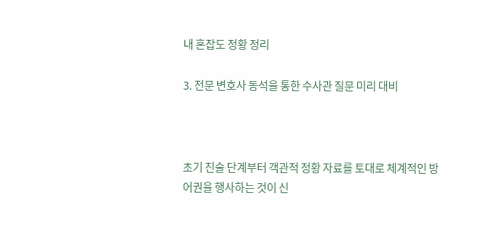내 혼잡도 정황 정리

3. 전문 변호사 동석을 통한 수사관 질문 미리 대비



초기 진술 단계부터 객관적 정황 자료를 토대로 체계적인 방어권을 행사하는 것이 신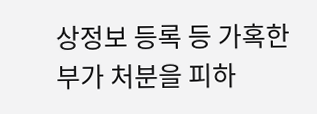상정보 등록 등 가혹한 부가 처분을 피하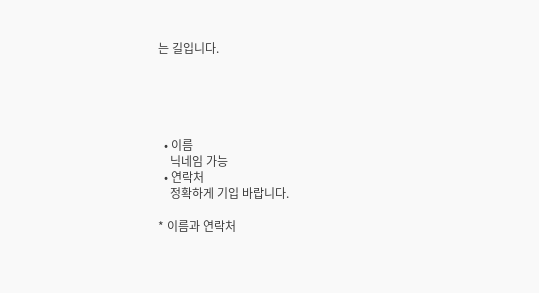는 길입니다.





  • 이름
    닉네임 가능
  • 연락처
    정확하게 기입 바랍니다.

* 이름과 연락처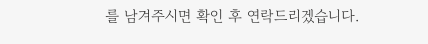를 남겨주시면 확인 후 연락드리겠습니다.